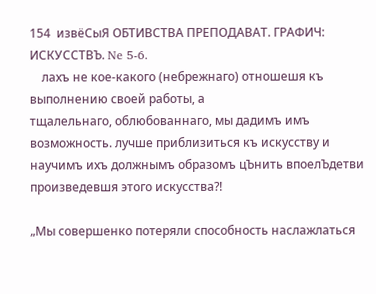154  извёСыЯ ОБТИВСТВА ПРЕПОДАВАТ. ГРАФИЧ: ИСКУССТВЪ. Ne 5-6.
    лахъ не кое-какого (небрежнаго) отношешя къ выполнению своей работы, а
тщалельнаго, облюбованнаго, мы дадимъ имъ возможность. лучше приблизиться къ искусству и научимъ ихъ должнымъ образомъ цЪнить впоелЪдетви
произведевшя этого искусства?!

„Мы совершенко потеряли способность наслажлаться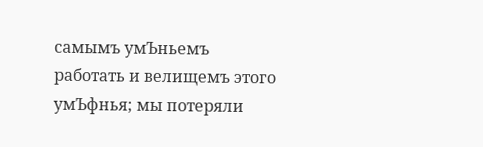самымъ умЪньемъ
работать и велищемъ этого умЪфнья; мы потеряли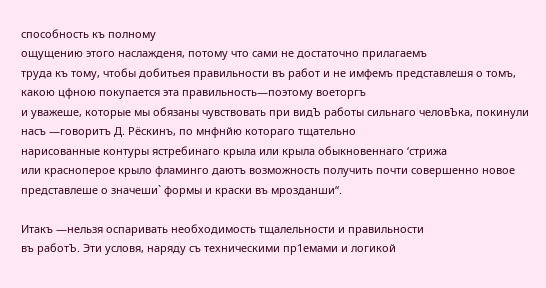способность къ полному
ощущению этого наслажденя, потому что сами не достаточно прилагаемъ
труда къ тому, чтобы добитьея правильности въ работ и не имфемъ представлешя о томъ, какою цфною покупается эта правильность—поэтому воеторгъ
и уважеше, которые мы обязаны чувствовать при видЪ работы сильнаго человЪка, покинули насъ —говоритъ Д. Рёскинъ, по мнфнйю котораго тщательно
нарисованные контуры ястребинаго крыла или крыла обыкновеннаго ‘стрижа
или красноперое крыло фламинго даютъ возможность получить почти совершенно новое представлеше о значеши` формы и краски въ мрозданши“.

Итакъ —нельзя оспаривать необходимость тщалельности и правильности
въ работЪ. Эти условя, наряду съ техническими пр1емами и логикой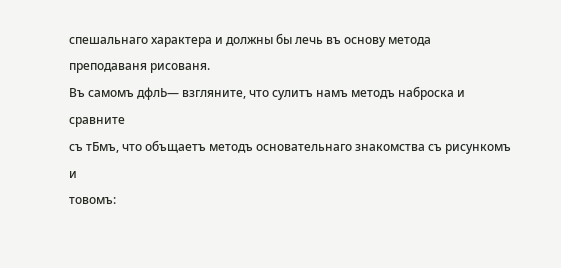спешальнаго характера и должны бы лечь въ основу метода преподаваня рисованя.
Въ самомъ дфлЬ— взгляните, что сулитъ намъ методъ наброска и сравните
съ тБмъ, что объщаетъ методъ основательнаго знакомства съ рисункомъ и
товомъ: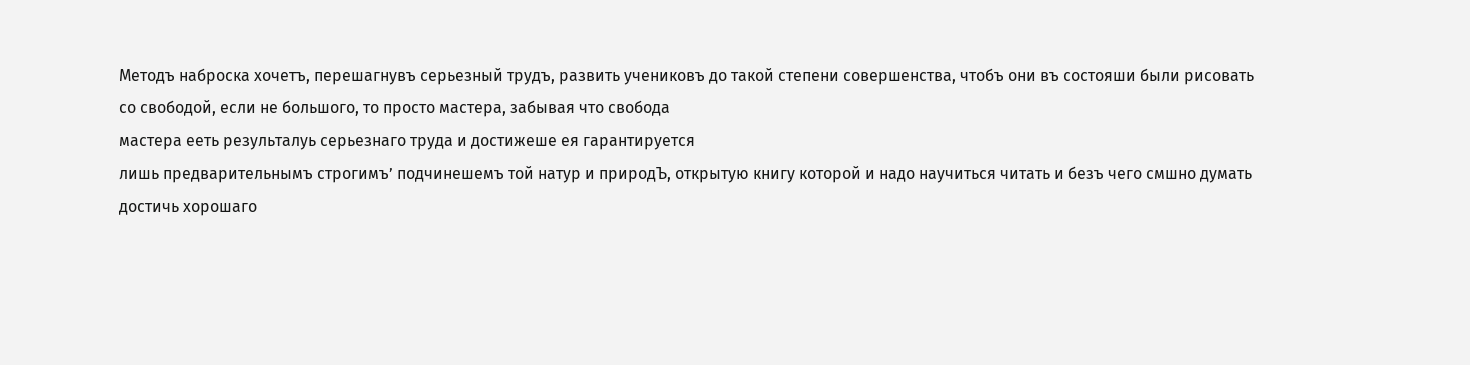Методъ наброска хочетъ, перешагнувъ серьезный трудъ, развить учениковъ до такой степени совершенства, чтобъ они въ состояши были рисовать
со свободой, если не большого, то просто мастера, забывая что свобода
мастера ееть результалуь серьезнаго труда и достижеше ея гарантируется
лишь предварительнымъ строгимъ’ подчинешемъ той натур и природЪ, открытую книгу которой и надо научиться читать и безъ чего смшно думать
достичь хорошаго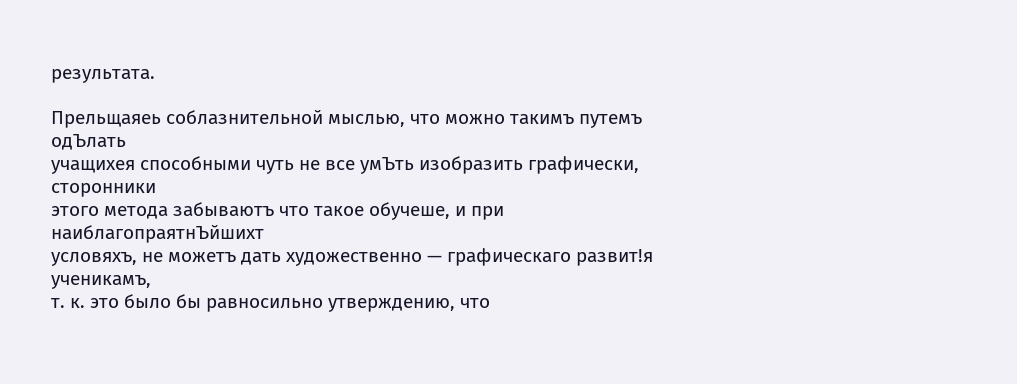результата.

Прельщаяеь соблазнительной мыслью, что можно такимъ путемъ одЪлать
учащихея способными чуть не все умЪть изобразить графически, сторонники
этого метода забываютъ что такое обучеше, и при наиблагопраятнЪйшихт
условяхъ, не можетъ дать художественно — графическаго развит!я ученикамъ,
т. к. это было бы равносильно утверждению, что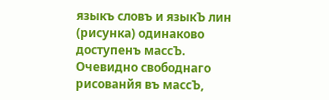языкъ словъ и языкЪ лин
(рисунка) одинаково доступенъ массЪ. Очевидно свободнаго рисованйя въ массЪ,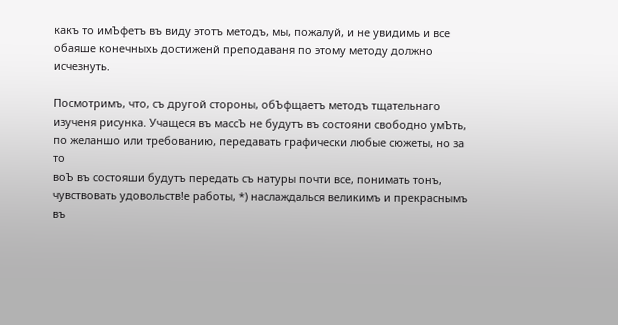какъ то имЪфетъ въ виду этотъ методъ, мы, пожалуй, и не увидимь и все
обаяше конечныхь достиженй преподаваня по этому методу должно исчезнуть.

Посмотримъ, что, съ другой стороны, обЪфщаетъ методъ тщательнаго
изученя рисунка. Учащеся въ массЪ не будутъ въ состояни свободно умЪть,
по желаншо или требованию, передавать графически любые сюжеты, но за то
воЪ въ состояши будутъ передать съ натуры почти все, понимать тонъ,
чувствовать удовольств!е работы, *) наслаждалься великимъ и прекраснымъ
въ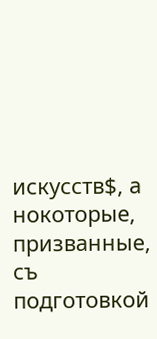искусств$, а нокоторые, призванные, съ подготовкой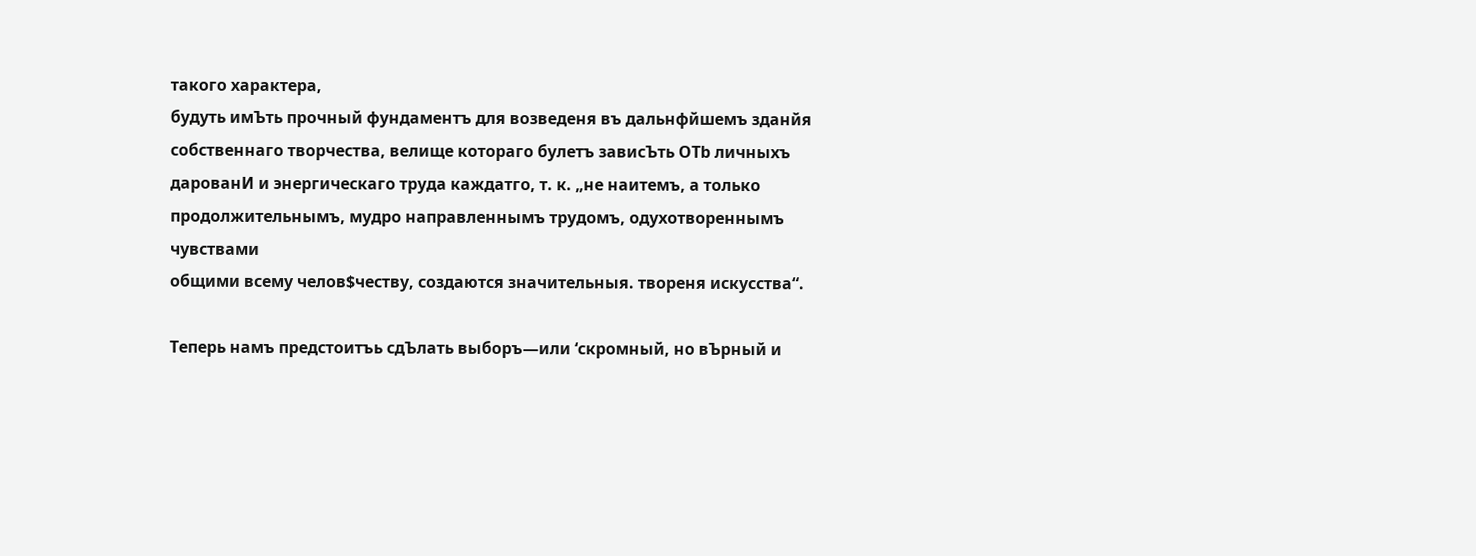такого характера,
будуть имЪть прочный фундаментъ для возведеня въ дальнфйшемъ зданйя
собственнаго творчества, велище котораго булетъ зависЪть OTb личныхъ
дарованИ и энергическаго труда каждатго, т. к. „не наитемъ, а только
продолжительнымъ, мудро направленнымъ трудомъ, одухотвореннымъ чувствами
общими всему челов$честву, создаются значительныя. твореня искусства“.

Теперь намъ предстоитъь сдЪлать выборъ—или ‘скромный, но вЪрный и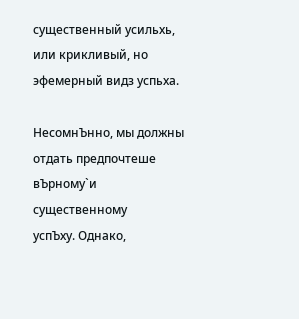существенный усильхь, или крикливый, но эфемерный видз успьха.

НесомнЪнно, мы должны отдать предпочтеше вЪрному`и существенному
успЪху. Однако,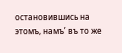остановившись на этомъ, намъ’ въ то же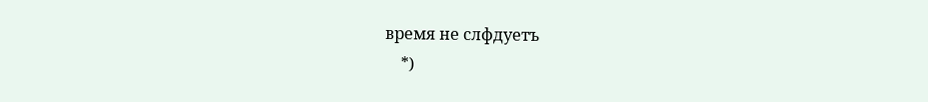время не слфдуетъ
    *)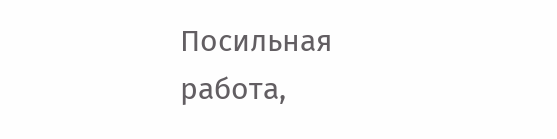Посильная работа,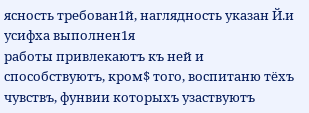ясность требован1й, наглядность указан Й.и усифха выполнен1я
работы привлекаютъ къ ней и способствуютъ, кром$ того, воспитаню тёхъ чувствъ, фунвии которыхъ узаствуютъ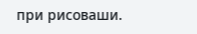при рисоваши.